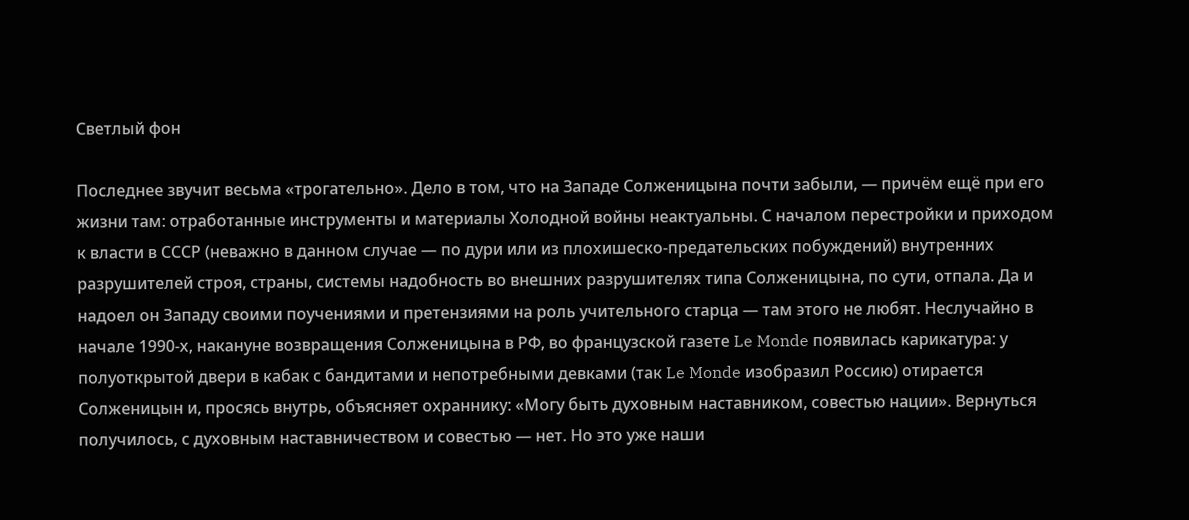Светлый фон

Последнее звучит весьма «трогательно». Дело в том, что на Западе Солженицына почти забыли, — причём ещё при его жизни там: отработанные инструменты и материалы Холодной войны неактуальны. С началом перестройки и приходом к власти в СССР (неважно в данном случае — по дури или из плохишеско-предательских побуждений) внутренних разрушителей строя, страны, системы надобность во внешних разрушителях типа Солженицына, по сути, отпала. Да и надоел он Западу своими поучениями и претензиями на роль учительного старца — там этого не любят. Неслучайно в начале 1990-х, накануне возвращения Солженицына в РФ, во французской газете Le Monde появилась карикатура: у полуоткрытой двери в кабак с бандитами и непотребными девками (так Le Monde изобразил Россию) отирается Солженицын и, просясь внутрь, объясняет охраннику: «Могу быть духовным наставником, совестью нации». Вернуться получилось, с духовным наставничеством и совестью — нет. Но это уже наши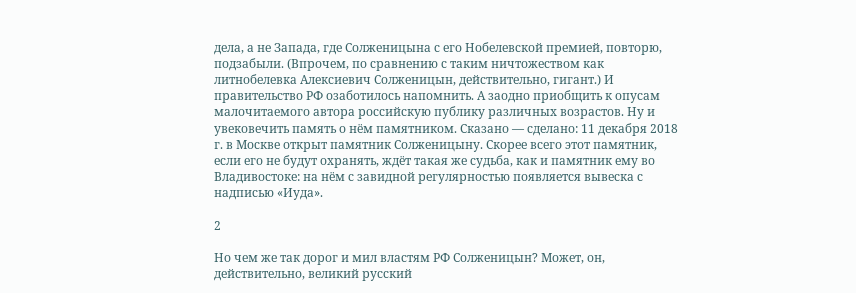дела, а не Запада, где Солженицына с его Нобелевской премией, повторю, подзабыли. (Впрочем, по сравнению с таким ничтожеством как литнобелевка Алексиевич Солженицын, действительно, гигант.) И правительство РФ озаботилось напомнить. А заодно приобщить к опусам малочитаемого автора российскую публику различных возрастов. Ну и увековечить память о нём памятником. Сказано — сделано: 11 декабря 2018 г. в Москве открыт памятник Солженицыну. Скорее всего этот памятник, если его не будут охранять, ждёт такая же судьба, как и памятник ему во Владивостоке: на нём с завидной регулярностью появляется вывеска с надписью «Иуда».

2

Но чем же так дорог и мил властям РФ Солженицын? Может, он, действительно, великий русский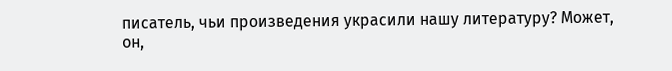писатель, чьи произведения украсили нашу литературу? Может, он,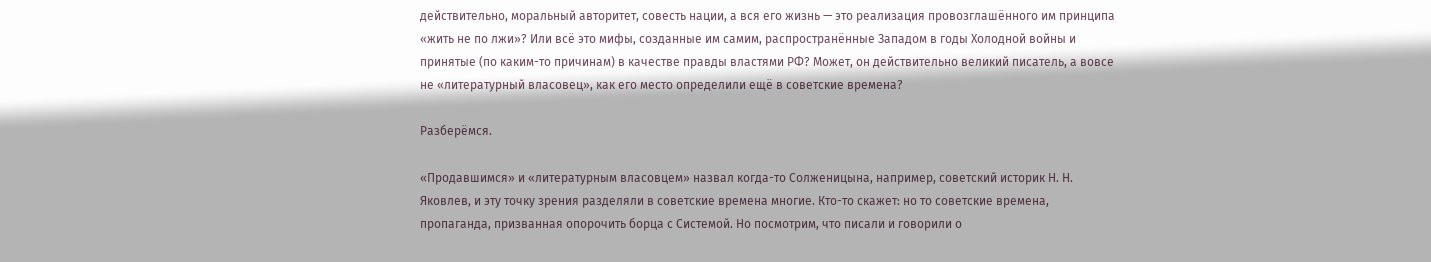действительно, моральный авторитет, совесть нации, а вся его жизнь — это реализация провозглашённого им принципа «жить не по лжи»? Или всё это мифы, созданные им самим, распространённые Западом в годы Холодной войны и принятые (по каким-то причинам) в качестве правды властями РФ? Может, он действительно великий писатель, а вовсе не «литературный власовец», как его место определили ещё в советские времена?

Разберёмся.

«Продавшимся» и «литературным власовцем» назвал когда-то Солженицына, например, советский историк Н. Н. Яковлев, и эту точку зрения разделяли в советские времена многие. Кто-то скажет: но то советские времена, пропаганда, призванная опорочить борца с Системой. Но посмотрим, что писали и говорили о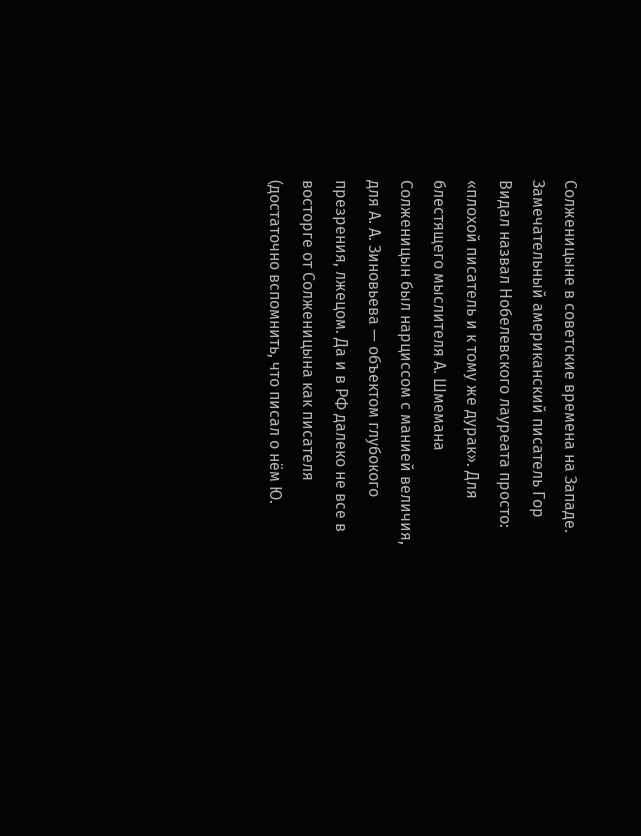Солженицыне в советские времена на Западе. Замечательный американский писатель Гор Видал назвал Нобелевского лауреата просто: «плохой писатель и к тому же дурак». Для блестящего мыслителя А. Шмемана Солженицын был нарциссом с манией величия, для А. А. Зиновьева — объектом глубокого презрения, лжецом. Да и в РФ далеко не все в восторге от Солженицына как писателя (достаточно вспомнить, что писал о нём Ю.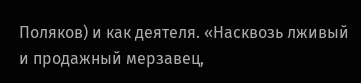Поляков) и как деятеля. «Насквозь лживый и продажный мерзавец,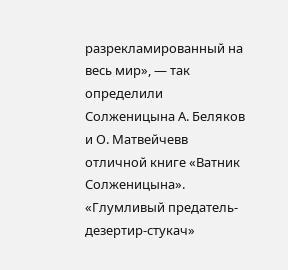разрекламированный на весь мир», — так определили Солженицына А. Беляков и О. Матвейчевв отличной книге «Ватник Солженицына». «Глумливый предатель-дезертир-стукач»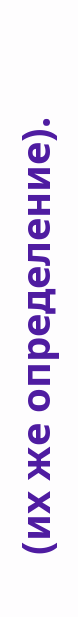(их же определение).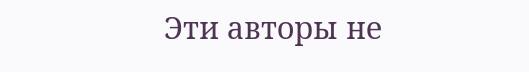Эти авторы не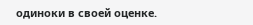одиноки в своей оценке.